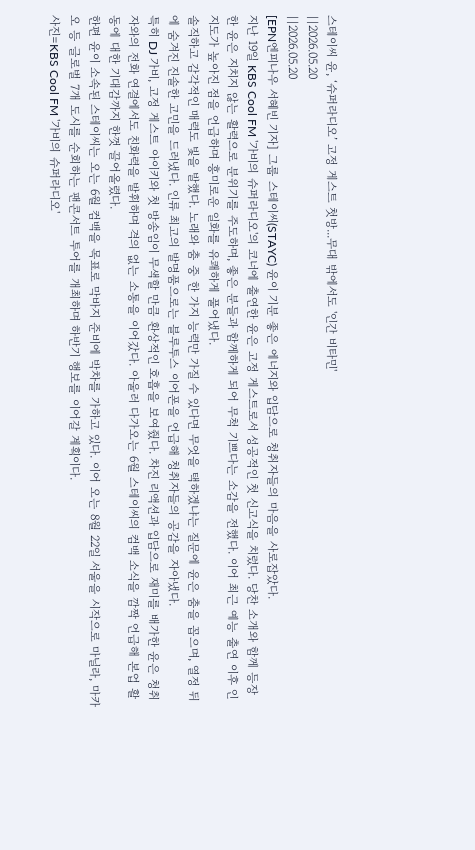스테이씨 윤, ‘슈퍼라디오’ 고정 게스트 첫방...무대 밖에서도 '인간 비타민'
||2026.05.20
||2026.05.20
[EPN엔피나우 서혜빈 기자] 그룹 스테이씨(STAYC) 윤이 기분 좋은 에너지와 입담으로 청취자들의 마음을 사로잡았다.
지난 19일 KBS Cool FM '가비의 슈퍼라디오'의 코너에 출연한 윤은 고정 게스트로서 성공적인 첫 신고식을 치렀다. 당찬 소개와 함께 등장한 윤은 지치지 않는 활력으로 분위기를 주도하며, 좋은 분들과 함께하게 되어 무척 기쁘다는 소감을 전했다. 이어 최근 예능 출연 이후 인지도가 높아진 점을 언급하며 흥미로운 일화를 유쾌하게 풀어냈다.
솔직하고 감각적인 매력도 빛을 발했다. 노래와 춤 중 한 가지 능력만 가질 수 있다면 무엇을 택하겠냐는 질문에 윤은 춤을 꼽으며, 열정 뒤에 숨겨진 진솔한 고민을 드러냈다. 인류 최고의 발명품으로는 블루투스 이어폰을 언급해 청취자들의 공감을 자아냈다.
특히 DJ 가비, 고정 게스트 아이키와 첫 방송임이 무색할 만큼 환상적인 호흡을 보여줬다. 차진 리액션과 입담으로 재미를 배가한 윤은 청취자와의 전화 연결에서도 친화력을 발휘하며 격의 없는 소통을 이어갔다. 아울러 다가오는 6월 스테이씨의 컴백 소식을 깜짝 언급해 본업 활동에 대한 기대감까지 한껏 끌어올렸다.
한편 윤이 소속된 스테이씨는 오는 6월 컴백을 목표로 막바지 준비에 박차를 가하고 있다. 이어 오는 8월 22일 서울을 시작으로 마닐라, 마카오 등 글로벌 7개 도시를 순회하는 팬콘서트 투어를 개최하며 하반기 행보를 이어갈 계획이다.
사진=KBS Cool FM '가비의 슈퍼라디오'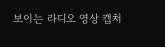보이는 라디오 영상 캡처